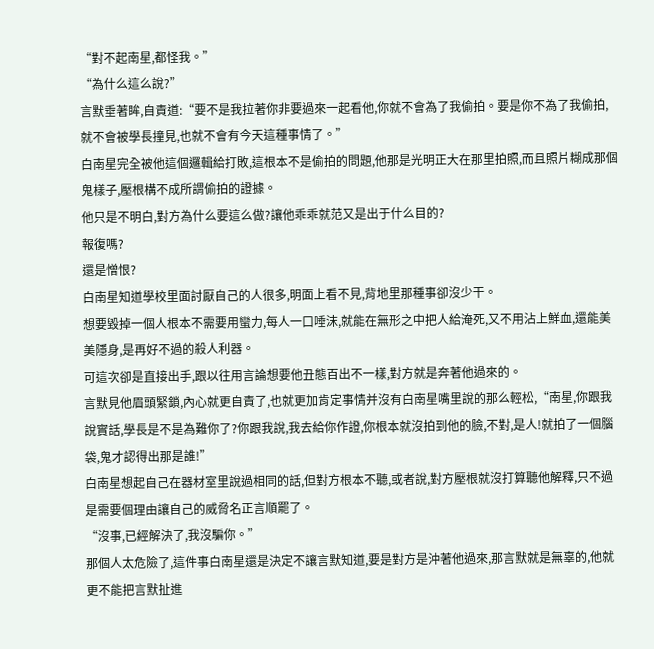“對不起南星,都怪我。”
“為什么這么說?”
言默垂著眸,自責道:“要不是我拉著你非要過來一起看他,你就不會為了我偷拍。要是你不為了我偷拍,就不會被學長撞見,也就不會有今天這種事情了。”
白南星完全被他這個邏輯給打敗,這根本不是偷拍的問題,他那是光明正大在那里拍照,而且照片糊成那個鬼樣子,壓根構不成所謂偷拍的證據。
他只是不明白,對方為什么要這么做?讓他乖乖就范又是出于什么目的?
報復嗎?
還是憎恨?
白南星知道學校里面討厭自己的人很多,明面上看不見,背地里那種事卻沒少干。
想要毀掉一個人根本不需要用蠻力,每人一口唾沫,就能在無形之中把人給淹死,又不用沾上鮮血,還能美美隱身,是再好不過的殺人利器。
可這次卻是直接出手,跟以往用言論想要他丑態百出不一樣,對方就是奔著他過來的。
言默見他眉頭緊鎖,內心就更自責了,也就更加肯定事情并沒有白南星嘴里說的那么輕松,“南星,你跟我說實話,學長是不是為難你了?你跟我說,我去給你作證,你根本就沒拍到他的臉,不對,是人!就拍了一個腦袋,鬼才認得出那是誰!”
白南星想起自己在器材室里說過相同的話,但對方根本不聽,或者說,對方壓根就沒打算聽他解釋,只不過是需要個理由讓自己的威脅名正言順罷了。
“沒事,已經解決了,我沒騙你。”
那個人太危險了,這件事白南星還是決定不讓言默知道,要是對方是沖著他過來,那言默就是無辜的,他就更不能把言默扯進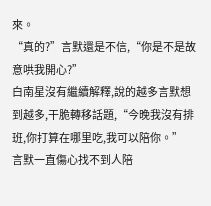來。
“真的?”言默還是不信,“你是不是故意哄我開心?”
白南星沒有繼續解釋,說的越多言默想到越多,干脆轉移話題,“今晚我沒有排班,你打算在哪里吃,我可以陪你。”
言默一直傷心找不到人陪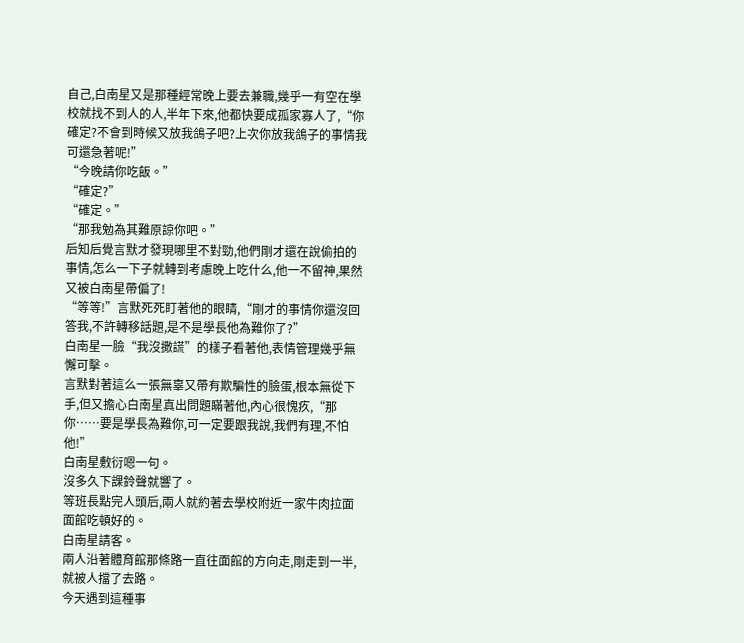自己,白南星又是那種經常晚上要去兼職,幾乎一有空在學校就找不到人的人,半年下來,他都快要成孤家寡人了,“你確定?不會到時候又放我鴿子吧?上次你放我鴿子的事情我可還急著呢!”
“今晚請你吃飯。”
“確定?”
“確定。”
“那我勉為其難原諒你吧。”
后知后覺言默才發現哪里不對勁,他們剛才還在說偷拍的事情,怎么一下子就轉到考慮晚上吃什么,他一不留神,果然又被白南星帶偏了!
“等等!”言默死死盯著他的眼睛,“剛才的事情你還沒回答我,不許轉移話題,是不是學長他為難你了?”
白南星一臉“我沒撒謊”的樣子看著他,表情管理幾乎無懈可擊。
言默對著這么一張無辜又帶有欺騙性的臉蛋,根本無從下手,但又擔心白南星真出問題瞞著他,內心很愧疚,“那你……要是學長為難你,可一定要跟我說,我們有理,不怕他!”
白南星敷衍嗯一句。
沒多久下課鈴聲就響了。
等班長點完人頭后,兩人就約著去學校附近一家牛肉拉面面館吃頓好的。
白南星請客。
兩人沿著體育館那條路一直往面館的方向走,剛走到一半,就被人擋了去路。
今天遇到這種事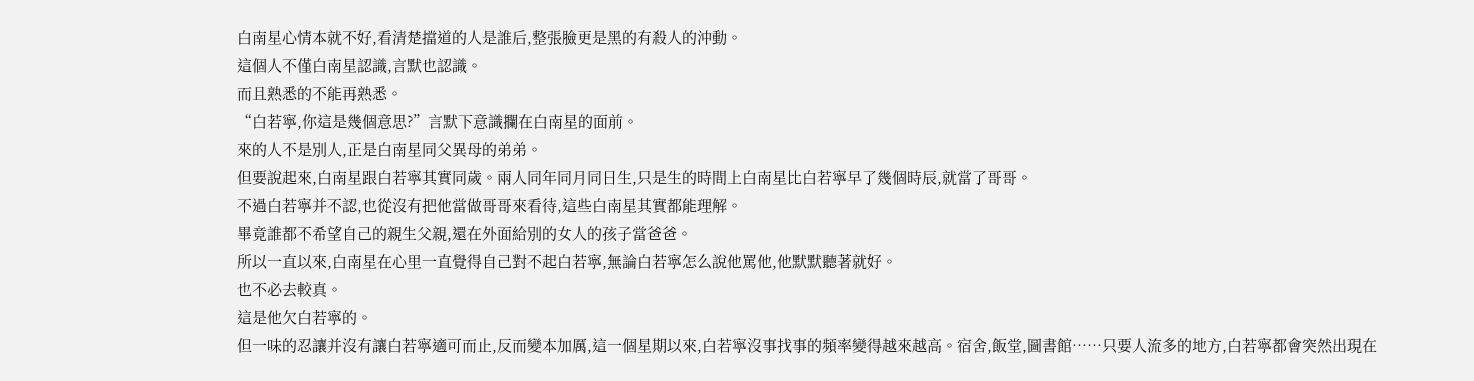白南星心情本就不好,看清楚擋道的人是誰后,整張臉更是黑的有殺人的沖動。
這個人不僅白南星認識,言默也認識。
而且熟悉的不能再熟悉。
“白若寧,你這是幾個意思?”言默下意識攔在白南星的面前。
來的人不是別人,正是白南星同父異母的弟弟。
但要說起來,白南星跟白若寧其實同歲。兩人同年同月同日生,只是生的時間上白南星比白若寧早了幾個時辰,就當了哥哥。
不過白若寧并不認,也從沒有把他當做哥哥來看待,這些白南星其實都能理解。
畢竟誰都不希望自己的親生父親,還在外面給別的女人的孩子當爸爸。
所以一直以來,白南星在心里一直覺得自己對不起白若寧,無論白若寧怎么說他罵他,他默默聽著就好。
也不必去較真。
這是他欠白若寧的。
但一味的忍讓并沒有讓白若寧適可而止,反而變本加厲,這一個星期以來,白若寧沒事找事的頻率變得越來越高。宿舍,飯堂,圖書館……只要人流多的地方,白若寧都會突然出現在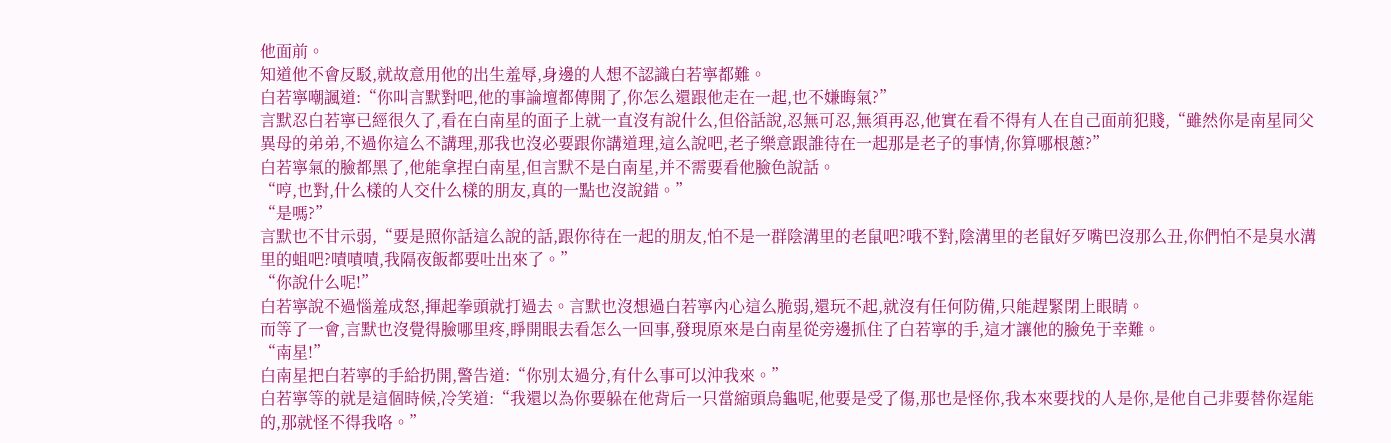他面前。
知道他不會反駁,就故意用他的出生羞辱,身邊的人想不認識白若寧都難。
白若寧嘲諷道:“你叫言默對吧,他的事論壇都傳開了,你怎么還跟他走在一起,也不嫌晦氣?”
言默忍白若寧已經很久了,看在白南星的面子上就一直沒有說什么,但俗話說,忍無可忍,無須再忍,他實在看不得有人在自己面前犯賤,“雖然你是南星同父異母的弟弟,不過你這么不講理,那我也沒必要跟你講道理,這么說吧,老子樂意跟誰待在一起那是老子的事情,你算哪根蔥?”
白若寧氣的臉都黑了,他能拿捏白南星,但言默不是白南星,并不需要看他臉色說話。
“哼,也對,什么樣的人交什么樣的朋友,真的一點也沒說錯。”
“是嗎?”
言默也不甘示弱,“要是照你話這么說的話,跟你待在一起的朋友,怕不是一群陰溝里的老鼠吧?哦不對,陰溝里的老鼠好歹嘴巴沒那么丑,你們怕不是臭水溝里的蛆吧?嘖嘖嘖,我隔夜飯都要吐出來了。”
“你說什么呢!”
白若寧說不過惱羞成怒,揮起拳頭就打過去。言默也沒想過白若寧內心這么脆弱,還玩不起,就沒有任何防備,只能趕緊閉上眼睛。
而等了一會,言默也沒覺得臉哪里疼,睜開眼去看怎么一回事,發現原來是白南星從旁邊抓住了白若寧的手,這才讓他的臉免于幸難。
“南星!”
白南星把白若寧的手給扔開,警告道:“你別太過分,有什么事可以沖我來。”
白若寧等的就是這個時候,冷笑道:“我還以為你要躲在他背后一只當縮頭烏龜呢,他要是受了傷,那也是怪你,我本來要找的人是你,是他自己非要替你逞能的,那就怪不得我咯。”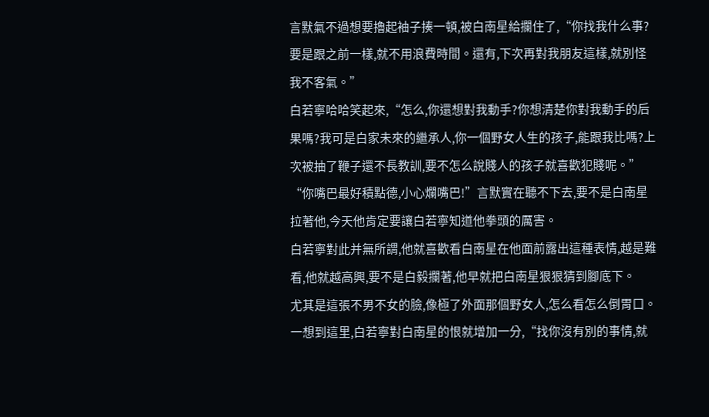言默氣不過想要擼起袖子揍一頓,被白南星給攔住了,“你找我什么事?要是跟之前一樣,就不用浪費時間。還有,下次再對我朋友這樣,就別怪我不客氣。”
白若寧哈哈笑起來,“怎么,你還想對我動手?你想清楚你對我動手的后果嗎?我可是白家未來的繼承人,你一個野女人生的孩子,能跟我比嗎?上次被抽了鞭子還不長教訓,要不怎么說賤人的孩子就喜歡犯賤呢。”
“你嘴巴最好積點德,小心爛嘴巴!”言默實在聽不下去,要不是白南星拉著他,今天他肯定要讓白若寧知道他拳頭的厲害。
白若寧對此并無所謂,他就喜歡看白南星在他面前露出這種表情,越是難看,他就越高興,要不是白毅攔著,他早就把白南星狠狠猜到腳底下。
尤其是這張不男不女的臉,像極了外面那個野女人,怎么看怎么倒胃口。
一想到這里,白若寧對白南星的恨就增加一分,“找你沒有別的事情,就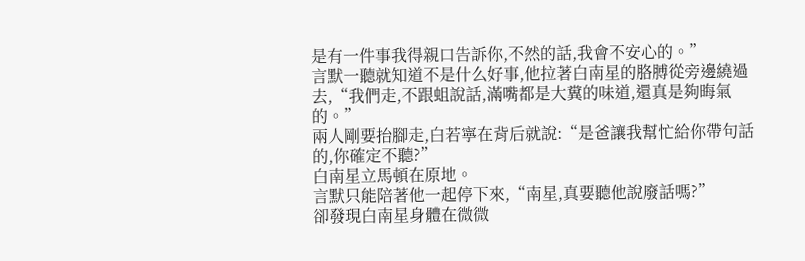是有一件事我得親口告訴你,不然的話,我會不安心的。”
言默一聽就知道不是什么好事,他拉著白南星的胳膊從旁邊繞過去,“我們走,不跟蛆說話,滿嘴都是大糞的味道,還真是夠晦氣的。”
兩人剛要抬腳走,白若寧在背后就說:“是爸讓我幫忙給你帶句話的,你確定不聽?”
白南星立馬頓在原地。
言默只能陪著他一起停下來,“南星,真要聽他說廢話嗎?”
卻發現白南星身體在微微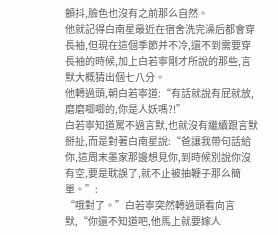顫抖,臉色也沒有之前那么自然。
他就記得白南星最近在宿舍洗完澡后都會穿長袖,但現在這個季節并不冷,還不到需要穿長袖的時候,加上白若寧剛才所說的那些,言默大概猜出個七八分。
他轉過頭,朝白若寧道:“有話就說有屁就放,磨磨唧唧的,你是人妖嗎?!”
白若寧知道罵不過言默,也就沒有繼續跟言默掰扯,而是對著白南星說:“爸讓我帶句話給你,這周末墨家那邊想見你,到時候別說你沒有空,要是耽誤了,就不止被抽鞭子那么簡單。”:
“哦對了。”白若寧突然轉過頭看向言默,“你還不知道吧,他馬上就要嫁人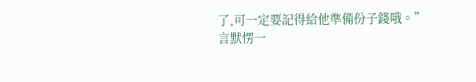了,可一定要記得給他準備份子錢哦。”
言默愣一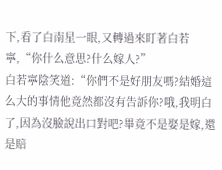下,看了白南星一眼,又轉過來盯著白若寧,“你什么意思?什么嫁人?”
白若寧陰笑道:“你們不是好朋友嗎?結婚這么大的事情他竟然都沒有告訴你?哦,我明白了,因為沒臉說出口對吧?畢竟不是娶是嫁,還是賠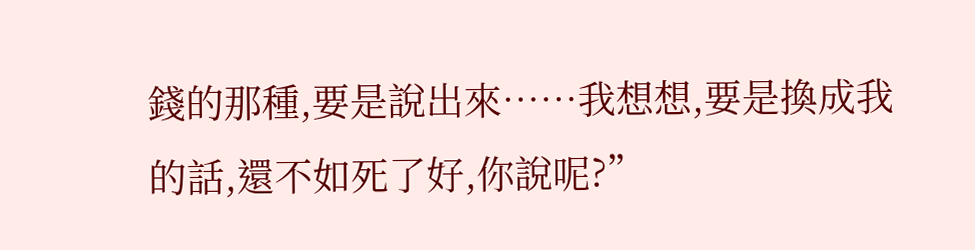錢的那種,要是說出來……我想想,要是換成我的話,還不如死了好,你說呢?”